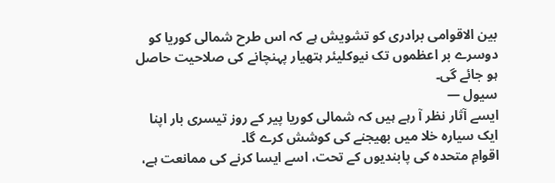بین الاقوامی برادری کو تشویش ہے کہ اس طرح شمالی کوریا کو دوسرے بر اعظموں تک نیوکلیئر ہتھیار پہنچانے کی صلاحیت حاصل ہو جائے گی۔
سیول —
ایسے آثار نظر آ رہے ہیں کہ شمالی کوریا پیر کے روز تیسری بار اپنا ایک سیارہ خلا میں بھیجنے کی کوشش کرے گا۔
اقوامِ متحدہ کی پابندیوں کے تحت، اسے ایسا کرنے کی ممانعت ہے،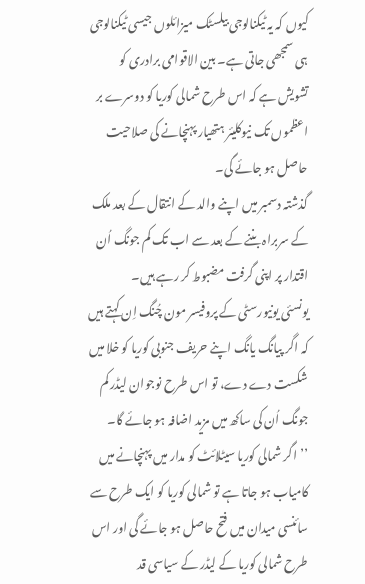کیوں کہ یہ ٹیکنالوجی بیلسٹک میزائلوں جیسی ٹیکنالوجی ہی سمجھی جاتی ہے۔ بین الاقوامی برادری کو تشویش ہے کہ اس طرح شمالی کوریا کو دوسرے بر اعظموں تک نیوکلیئر ہتھیار پہنچانے کی صلاحیت حاصل ہو جائے گی۔
گذشتہ دسمبر میں اپنے والد کے انتقال کے بعد ملک کے سربراہ بننے کے بعد سے اب تک کم جونگ اُن اقتدار پر اپنی گرفت مضبوط کر رہے ہیں۔
یونسئی یونیورسٹی کے پروفیسر مون چُنگ اِن کہتے ہیں کہ اگر پیانگ یانگ اپنے حریف جنوبی کوریا کو خلا میں شکست دے دے، تو اس طرح نوجوان لیڈر کم جونگ اُن کی ساکھ میں مزید اضافہ ہو جائے گا۔
’’اگر شمالی کوریا سیٹلائٹ کو مدار میں پہنچانے میں کامیاب ہو جاتا ہے تو شمالی کوریا کو ایک طرح سے سائنسی میدان میں فتح حاصل ہو جائے گی اور اس طرح شمالی کوریا کے لیڈر کے سیاسی قد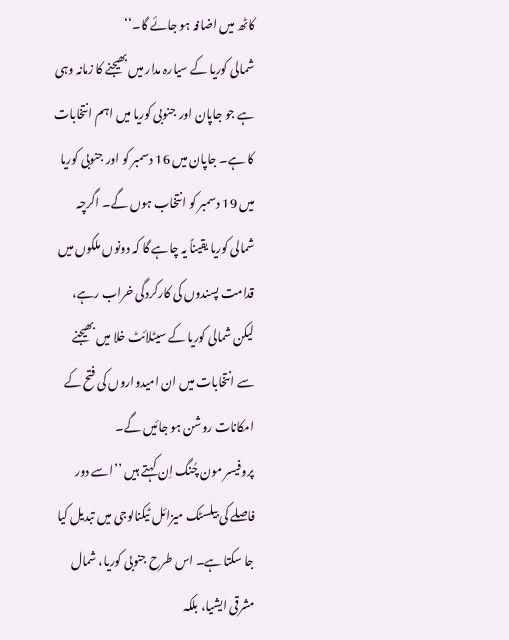کاٹھ میں اضافہ ہو جائے گا۔‘‘
شمالی کوریا کے سیارہ مدار میں بھیجنے کا زمانہ وہی ہے جو جاپان اور جنوبی کوریا میں اہم انتخابات کا ہے۔ جاپان میں 16 دسمبر کو اور جنوبی کوریا میں 19 دسمبر کو انتخاب ہوں گے۔ اگرچہ شمالی کوریا یقیناً یہ چاہے گا کہ دونوں ملکوں میں قدامت پسندوں کی کارکردگی خراب رہے، لیکن شمالی کوریا کے سیٹلائٹ خلا میں بھیجنے سے انتخابات میں ان امیدواروں کی فتح کے امکانات روشن ہو جائیں گے۔
پروفیسر مون چُنگ اِن کہتے ہیں ’’اسے دور فاصلے کی بیلسٹک میزائل ٹیکنالوجی میں تبدیل کیا جا سکتا ہے۔ اس طرح جنوبی کوریا، شمال مشرقی ایشیا، بلکہ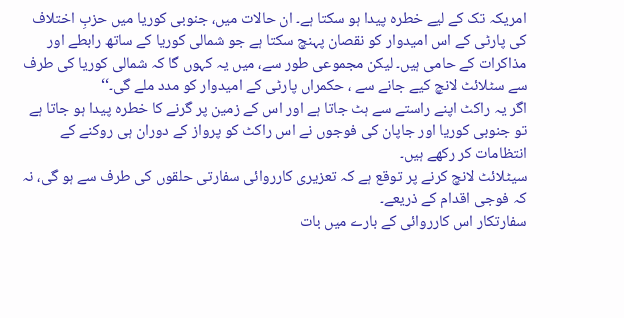امریکہ تک کے لیے خطرہ پیدا ہو سکتا ہے۔ ان حالات میں، جنوبی کوریا میں حزبِ اختلاف کی پارٹی کے اس امیدوار کو نقصان پہنچ سکتا ہے جو شمالی کوریا کے ساتھ رابطے اور مذاکرات کے حامی ہیں۔ لیکن مجموعی طور سے، میں یہ کہوں گا کہ شمالی کوریا کی طرف سے سٹلائٹ لانچ کیے جانے سے ، حکمراں پارٹی کے امیدوار کو مدد ملے گی۔‘‘
اگر یہ راکٹ اپنے راستے سے ہٹ جاتا ہے اور اس کے زمین پر گرنے کا خطرہ پیدا ہو جاتا ہے تو جنوبی کوریا اور جاپان کی فوجوں نے اس راکٹ کو پرواز کے دوران ہی روکنے کے انتظامات کر رکھے ہیں۔
سیٹلائٹ لانچ کرنے پر توقع ہے کہ تعزیری کارروائی سفارتی حلقوں کی طرف سے ہو گی، نہ کہ فوجی اقدام کے ذریعے۔
سفارتکار اس کارروائی کے بارے میں بات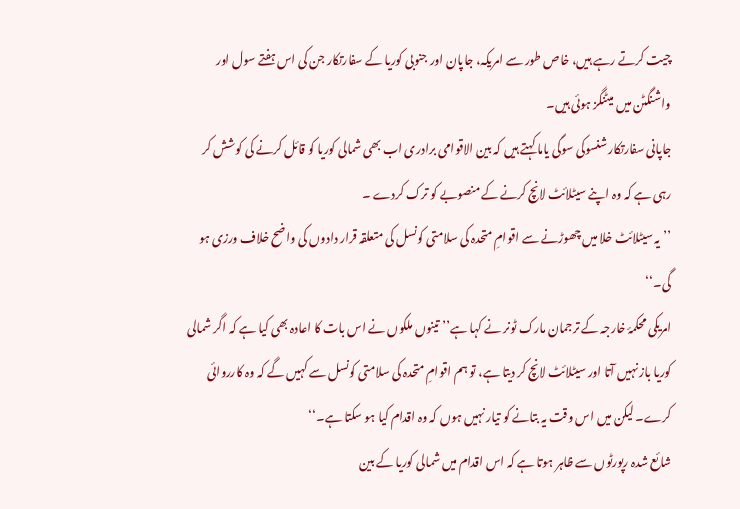چیت کرتے رہے ہیں، خاص طور سے امریکہ، جاپان اور جنوبی کوریا کے سفارتکار جن کی اس ہفتے سول اور واشنگٹن میں میٹنگز ہوئی ہیں۔
جاپانی سفارتکار شنسوکی سوگی یاما کہتے ہیں کہ بین الاقوامی برادری اب بھی شمالی کوریا کو قائل کرنے کی کوشش کر رہی ہے کہ وہ اپنے سیٹلائٹ لانچ کرنے کے منصوبے کو ترک کردے ۔
’’ یہ سیٹلائٹ خلا میں چھوڑنے سے اقوامِ متحدہ کی سلامتی کونسل کی متعلقہ قرار دادوں کی واضح خلاف ورزی ہو گی۔‘‘
امریکی محکمۂ خارجہ کے ترجمان مارک ٹونر نے کہا ہے’’تینوں ملکوں نے اس بات کا اعادہ بھی کیا ہے کہ اگر شمالی کوریا باز نہیں آتا اور سیٹلائٹ لانچ کر دیتا ہے، تو ہم اقوامِ متحدہ کی سلامتی کونسل سے کہیں گے کہ وہ کارروائی کرے۔ لیکن میں اس وقت یہ بتانے کو تیار نہیں ہوں کہ وہ اقدام کیا ہو سکتا ہے۔‘‘
شائع شدہ رپورٹوں سے ظاہر ہوتا ہے کہ اس اقدام میں شمالی کوریا کے بین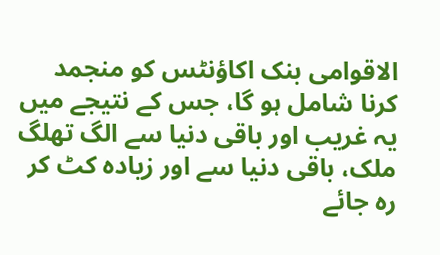الاقوامی بنک اکاؤنٹس کو منجمد کرنا شامل ہو گا، جس کے نتیجے میں یہ غریب اور باقی دنیا سے الگ تھلگ ملک، باقی دنیا سے اور زیادہ کٹ کر رہ جائے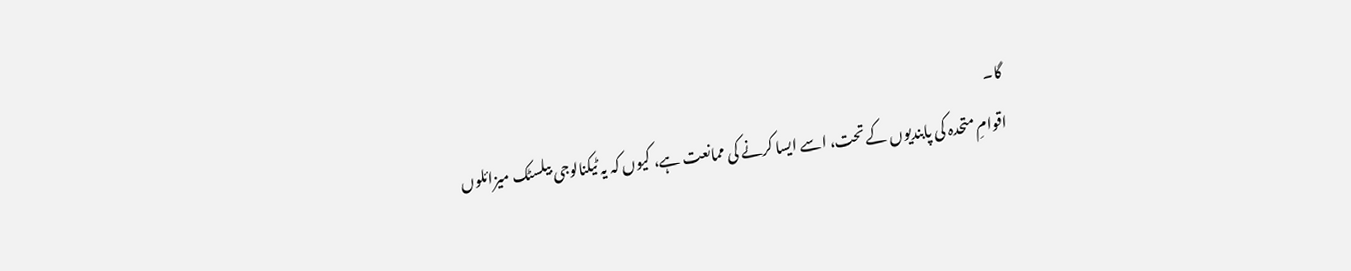گا۔
اقوامِ متحدہ کی پابندیوں کے تحت، اسے ایسا کرنے کی ممانعت ہے، کیوں کہ یہ ٹیکنالوجی بیلسٹک میزائلوں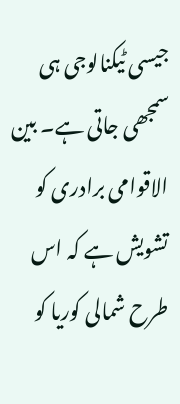جیسی ٹیکنالوجی ہی سمجھی جاتی ہے۔ بین الاقوامی برادری کو تشویش ہے کہ اس طرح شمالی کوریا کو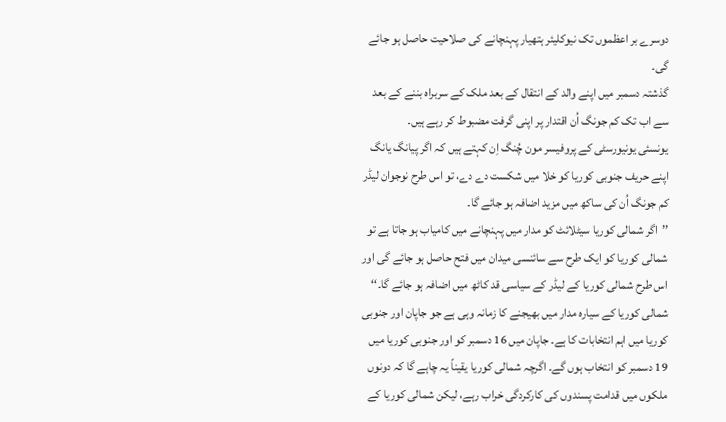دوسرے بر اعظموں تک نیوکلیئر ہتھیار پہنچانے کی صلاحیت حاصل ہو جائے گی۔
گذشتہ دسمبر میں اپنے والد کے انتقال کے بعد ملک کے سربراہ بننے کے بعد سے اب تک کم جونگ اُن اقتدار پر اپنی گرفت مضبوط کر رہے ہیں۔
یونسئی یونیورسٹی کے پروفیسر مون چُنگ اِن کہتے ہیں کہ اگر پیانگ یانگ اپنے حریف جنوبی کوریا کو خلا میں شکست دے دے، تو اس طرح نوجوان لیڈر کم جونگ اُن کی ساکھ میں مزید اضافہ ہو جائے گا۔
’’اگر شمالی کوریا سیٹلائٹ کو مدار میں پہنچانے میں کامیاب ہو جاتا ہے تو شمالی کوریا کو ایک طرح سے سائنسی میدان میں فتح حاصل ہو جائے گی اور اس طرح شمالی کوریا کے لیڈر کے سیاسی قد کاٹھ میں اضافہ ہو جائے گا۔‘‘
شمالی کوریا کے سیارہ مدار میں بھیجنے کا زمانہ وہی ہے جو جاپان اور جنوبی کوریا میں اہم انتخابات کا ہے۔ جاپان میں 16 دسمبر کو اور جنوبی کوریا میں 19 دسمبر کو انتخاب ہوں گے۔ اگرچہ شمالی کوریا یقیناً یہ چاہے گا کہ دونوں ملکوں میں قدامت پسندوں کی کارکردگی خراب رہے، لیکن شمالی کوریا کے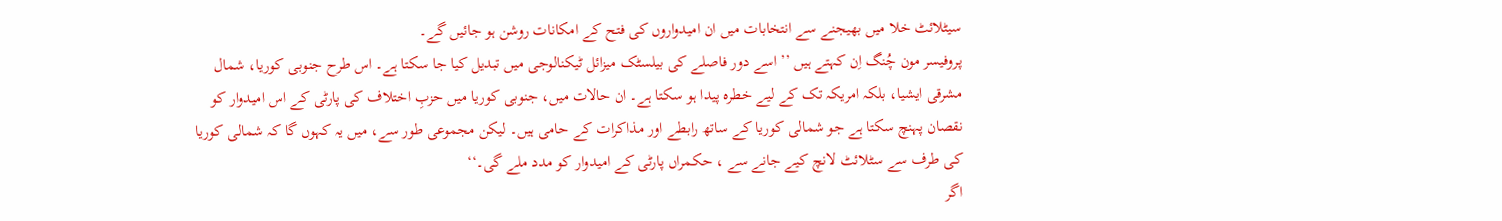سیٹلائٹ خلا میں بھیجنے سے انتخابات میں ان امیدواروں کی فتح کے امکانات روشن ہو جائیں گے۔
پروفیسر مون چُنگ اِن کہتے ہیں ’’اسے دور فاصلے کی بیلسٹک میزائل ٹیکنالوجی میں تبدیل کیا جا سکتا ہے۔ اس طرح جنوبی کوریا، شمال مشرقی ایشیا، بلکہ امریکہ تک کے لیے خطرہ پیدا ہو سکتا ہے۔ ان حالات میں، جنوبی کوریا میں حزبِ اختلاف کی پارٹی کے اس امیدوار کو نقصان پہنچ سکتا ہے جو شمالی کوریا کے ساتھ رابطے اور مذاکرات کے حامی ہیں۔ لیکن مجموعی طور سے، میں یہ کہوں گا کہ شمالی کوریا کی طرف سے سٹلائٹ لانچ کیے جانے سے ، حکمراں پارٹی کے امیدوار کو مدد ملے گی۔‘‘
اگر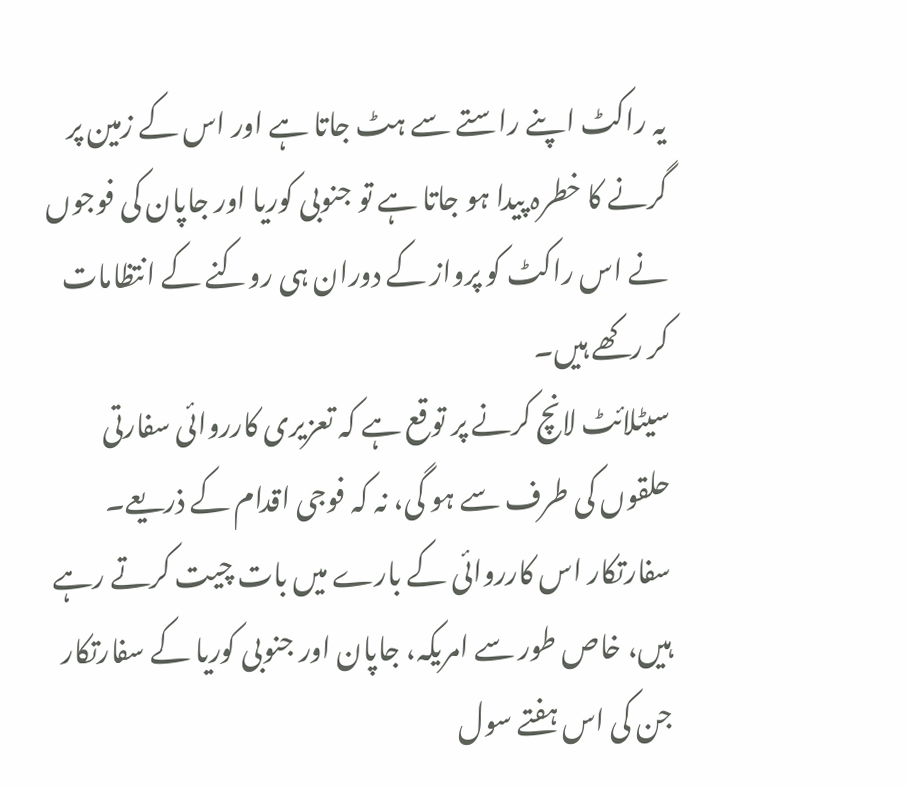یہ راکٹ اپنے راستے سے ہٹ جاتا ہے اور اس کے زمین پر گرنے کا خطرہ پیدا ہو جاتا ہے تو جنوبی کوریا اور جاپان کی فوجوں نے اس راکٹ کو پرواز کے دوران ہی روکنے کے انتظامات کر رکھے ہیں۔
سیٹلائٹ لانچ کرنے پر توقع ہے کہ تعزیری کارروائی سفارتی حلقوں کی طرف سے ہو گی، نہ کہ فوجی اقدام کے ذریعے۔
سفارتکار اس کارروائی کے بارے میں بات چیت کرتے رہے ہیں، خاص طور سے امریکہ، جاپان اور جنوبی کوریا کے سفارتکار جن کی اس ہفتے سول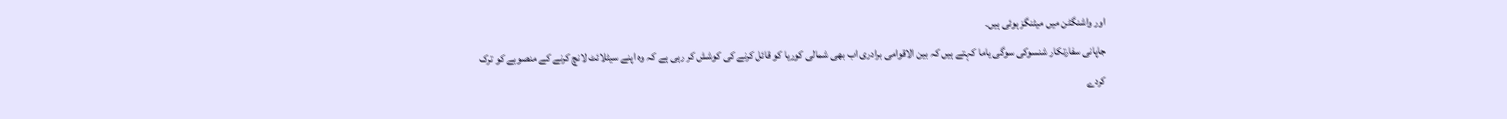اور واشنگٹن میں میٹنگز ہوئی ہیں۔
جاپانی سفارتکار شنسوکی سوگی یاما کہتے ہیں کہ بین الاقوامی برادری اب بھی شمالی کوریا کو قائل کرنے کی کوشش کر رہی ہے کہ وہ اپنے سیٹلائٹ لانچ کرنے کے منصوبے کو ترک کردے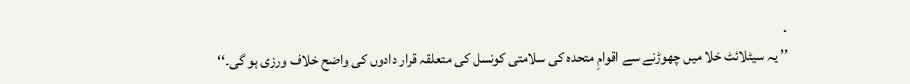۔
’’ یہ سیٹلائٹ خلا میں چھوڑنے سے اقوامِ متحدہ کی سلامتی کونسل کی متعلقہ قرار دادوں کی واضح خلاف ورزی ہو گی۔‘‘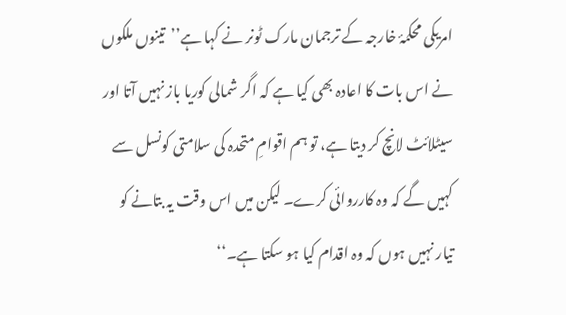امریکی محکمۂ خارجہ کے ترجمان مارک ٹونر نے کہا ہے’’تینوں ملکوں نے اس بات کا اعادہ بھی کیا ہے کہ اگر شمالی کوریا باز نہیں آتا اور سیٹلائٹ لانچ کر دیتا ہے، تو ہم اقوامِ متحدہ کی سلامتی کونسل سے کہیں گے کہ وہ کارروائی کرے۔ لیکن میں اس وقت یہ بتانے کو تیار نہیں ہوں کہ وہ اقدام کیا ہو سکتا ہے۔‘‘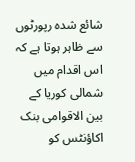شائع شدہ رپورٹوں سے ظاہر ہوتا ہے کہ اس اقدام میں شمالی کوریا کے بین الاقوامی بنک اکاؤنٹس کو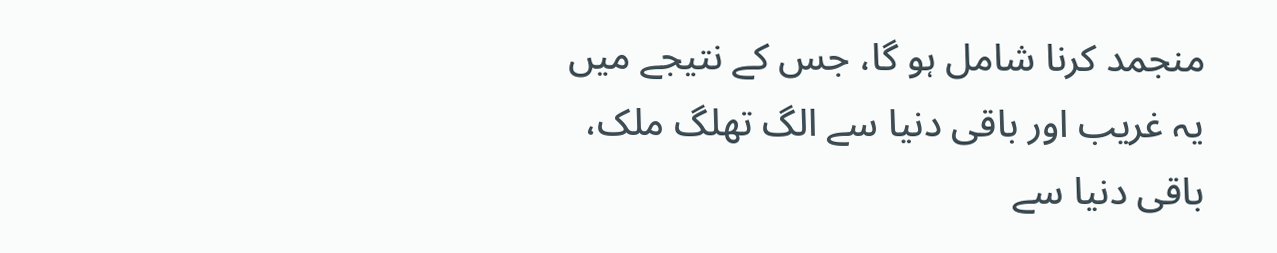منجمد کرنا شامل ہو گا، جس کے نتیجے میں یہ غریب اور باقی دنیا سے الگ تھلگ ملک، باقی دنیا سے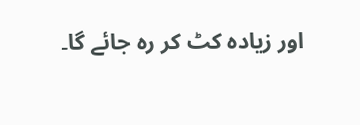اور زیادہ کٹ کر رہ جائے گا۔